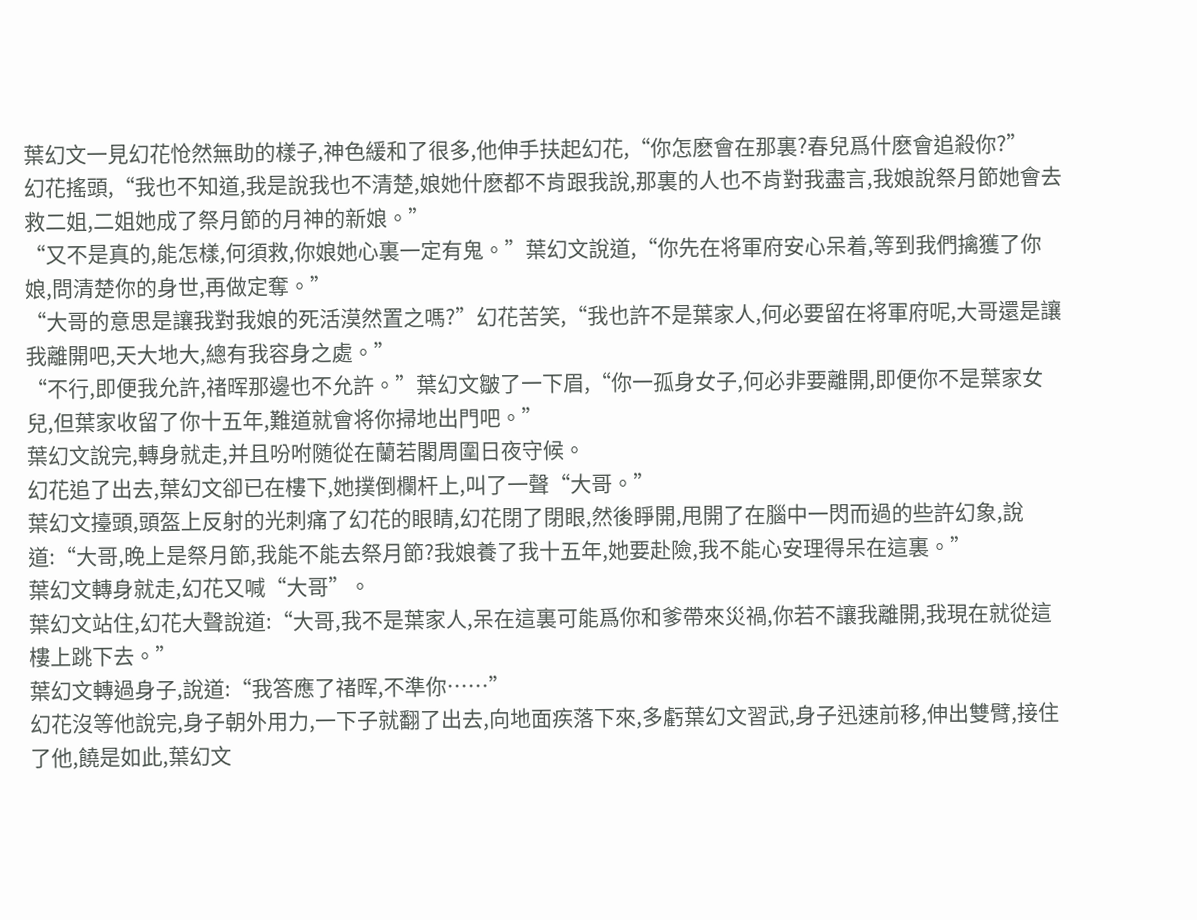葉幻文一見幻花怆然無助的樣子,神色緩和了很多,他伸手扶起幻花,“你怎麽會在那裏?春兒爲什麽會追殺你?”
幻花搖頭,“我也不知道,我是說我也不清楚,娘她什麽都不肯跟我說,那裏的人也不肯對我盡言,我娘說祭月節她會去救二姐,二姐她成了祭月節的月神的新娘。”
“又不是真的,能怎樣,何須救,你娘她心裏一定有鬼。”葉幻文說道,“你先在将軍府安心呆着,等到我們擒獲了你娘,問清楚你的身世,再做定奪。”
“大哥的意思是讓我對我娘的死活漠然置之嗎?”幻花苦笑,“我也許不是葉家人,何必要留在将軍府呢,大哥還是讓我離開吧,天大地大,總有我容身之處。”
“不行,即便我允許,禇晖那邊也不允許。”葉幻文皺了一下眉,“你一孤身女子,何必非要離開,即便你不是葉家女兒,但葉家收留了你十五年,難道就會将你掃地出門吧。”
葉幻文說完,轉身就走,并且吩咐随從在蘭若閣周圍日夜守候。
幻花追了出去,葉幻文卻已在樓下,她撲倒欄杆上,叫了一聲“大哥。”
葉幻文擡頭,頭盔上反射的光刺痛了幻花的眼睛,幻花閉了閉眼,然後睜開,甩開了在腦中一閃而過的些許幻象,說道:“大哥,晚上是祭月節,我能不能去祭月節?我娘養了我十五年,她要赴險,我不能心安理得呆在這裏。”
葉幻文轉身就走,幻花又喊“大哥”。
葉幻文站住,幻花大聲說道:“大哥,我不是葉家人,呆在這裏可能爲你和爹帶來災禍,你若不讓我離開,我現在就從這樓上跳下去。”
葉幻文轉過身子,說道:“我答應了禇晖,不準你……”
幻花沒等他說完,身子朝外用力,一下子就翻了出去,向地面疾落下來,多虧葉幻文習武,身子迅速前移,伸出雙臂,接住了他,饒是如此,葉幻文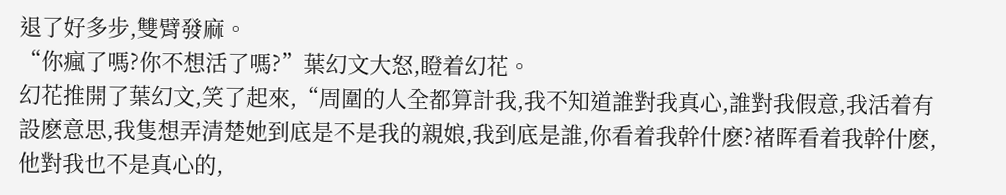退了好多步,雙臂發麻。
“你瘋了嗎?你不想活了嗎?”葉幻文大怒,瞪着幻花。
幻花推開了葉幻文,笑了起來,“周圍的人全都算計我,我不知道誰對我真心,誰對我假意,我活着有設麽意思,我隻想弄清楚她到底是不是我的親娘,我到底是誰,你看着我幹什麽?禇晖看着我幹什麽,他對我也不是真心的,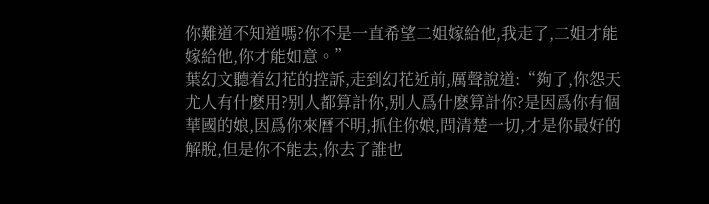你難道不知道嗎?你不是一直希望二姐嫁給他,我走了,二姐才能嫁給他,你才能如意。”
葉幻文聽着幻花的控訴,走到幻花近前,厲聲說道:“夠了,你怨天尤人有什麽用?别人都算計你,别人爲什麽算計你?是因爲你有個華國的娘,因爲你來曆不明,抓住你娘,問清楚一切,才是你最好的解脫,但是你不能去,你去了誰也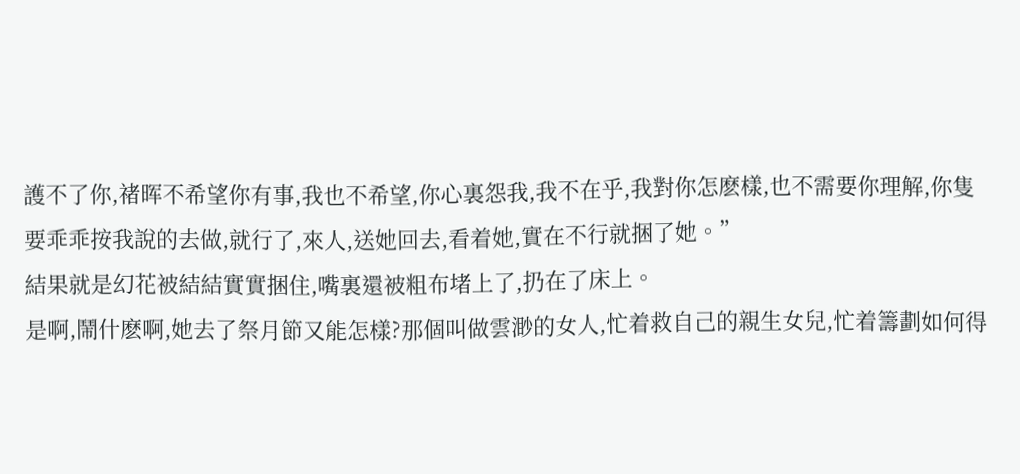護不了你,禇晖不希望你有事,我也不希望,你心裏怨我,我不在乎,我對你怎麽樣,也不需要你理解,你隻要乖乖按我說的去做,就行了,來人,送她回去,看着她,實在不行就捆了她。”
結果就是幻花被結結實實捆住,嘴裏還被粗布堵上了,扔在了床上。
是啊,鬧什麽啊,她去了祭月節又能怎樣?那個叫做雲渺的女人,忙着救自己的親生女兒,忙着籌劃如何得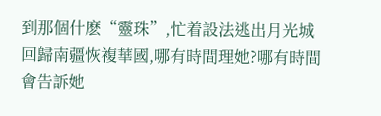到那個什麽“靈珠”,忙着設法逃出月光城回歸南疆恢複華國,哪有時間理她?哪有時間會告訴她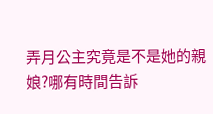弄月公主究竟是不是她的親娘?哪有時間告訴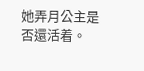她弄月公主是否還活着。